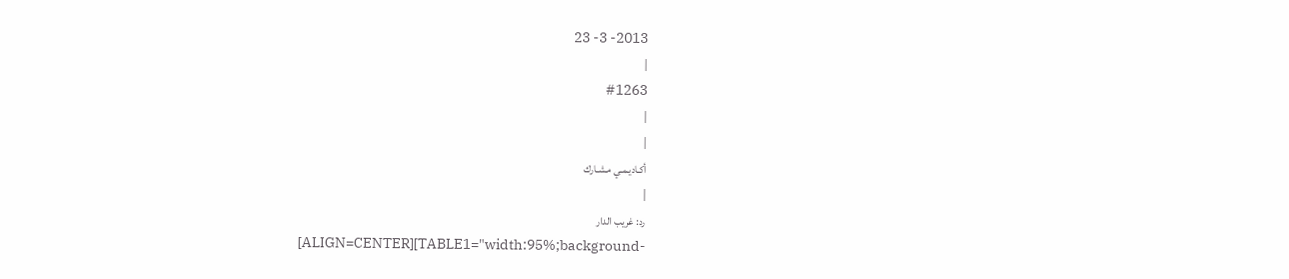2013- 3- 23
|
#1263
|
|
أكـاديـمـي مـشـارك
|
رد: غريب الدار
[ALIGN=CENTER][TABLE1="width:95%;background-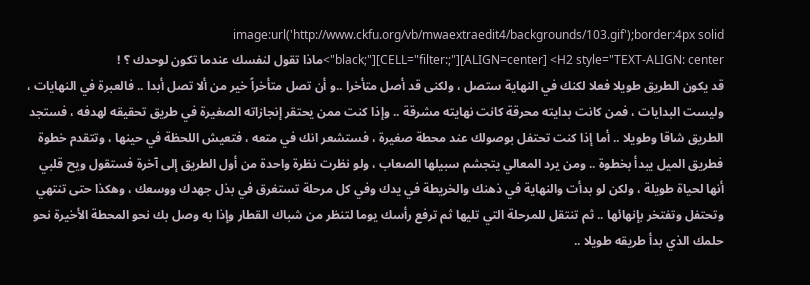image:url('http://www.ckfu.org/vb/mwaextraedit4/backgrounds/103.gif');border:4px solid black;"][CELL="filter:;"][ALIGN=center] <H2 style="TEXT-ALIGN: center">ماذا تقول لنفسك عندما تكون لوحدك ؟ !
قد يكون الطريق طويلا فعلا لكنك في النهاية ستصل ، ولكنى قد أصل متأخرا ..و أن تصل متأخراً خير من ألا تصل أبدا .. فالعبرة في النهايات ، وليست البدايات ، فمن كانت بدايته محرقة كانت نهايته مشرقة .. وإذا كنت ممن يحتقر إنجازاته الصغيرة في طريق تحقيقه لهدفه ، فستجد الطريق شاقا وطويلا .. أما إذا كنت تحتفل بوصولك عند محطة صغيرة ، فستشعر انك في متعه ، فتعيش اللحظة في حينها ، وتتقدم خطوة فطريق الميل يبدأ بخطوة .. ومن يرد المعالي يتجشم سبيلها الصعاب ، ولو نظرت نظرة واحدة من أول الطريق إلى آخرة فستقول ويح قلبي أنها لحياة طويلة ، ولكن لو بدأت والنهاية في ذهنك والخريطة في يدك وفي كل مرحلة تستغرق في بذل جهدك ووسعك ، وهكذا حتى تنتهي وتحتفل وتفتخر بإنهائها .. ثم تنتقل للمرحلة التي تليها ثم ترفع رأسك يوما لتنظر من شباك القطار وإذا به وصل بك نحو المحطة الأخيرة نحو حلمك الذي بدأ طريقه طويلا ..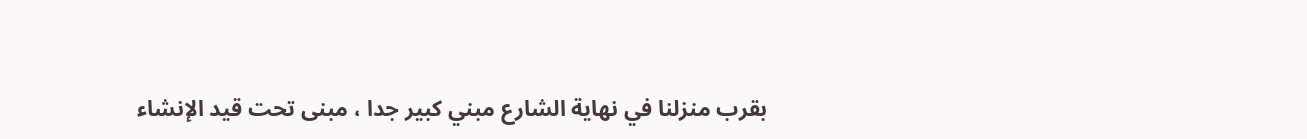بقرب منزلنا في نهاية الشارع مبني كبير جدا ، مبنى تحت قيد الإنشاء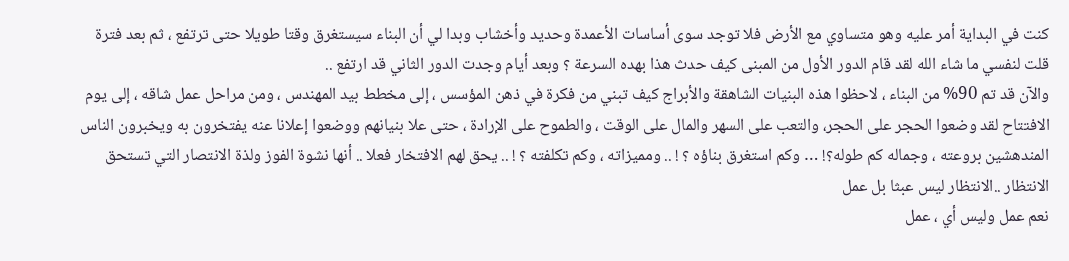كنت في البداية أمر عليه وهو متساوي مع الأرض فلا توجد سوى أساسات الأعمدة وحديد وأخشاب وبدا لي أن البناء سيستغرق وقتا طويلا حتى ترتفع ، ثم بعد فترة قلت لنفسي ما شاء الله لقد قام الدور الأول من المبنى كيف حدث هذا بهده السرعة ؟ وبعد أيام وجدت الدور الثاني قد ارتفع ..
والآن قد تم 90% من البناء ، لاحظوا هذه البنيات الشاهقة والأبراج كيف تبني من فكرة في ذهن المؤسس ، إلى مخطط بيد المهندس ، ومن مراحل عمل شاقه ، إلى يوم الافتتاح لقد وضعوا الحجر على الحجر، والتعب على السهر والمال على الوقت ، والطموح على الإرادة ، حتى علا بنيانهم ووضعوا إعلانا عنه يفتخرون به ويخبرون الناس المندهشين بروعته ، وجماله كم طوله؟! … وكم استغرق بناؤه ؟ ! .. ومميزاته ، وكم تكلفته ؟ ! .. يحق لهم الافتخار فعلا .. أنها نشوة الفوز ولذة الانتصار التي تستحق الانتظار ..الانتظار ليس عبثا بل عمل
نعم عمل وليس أي ، عمل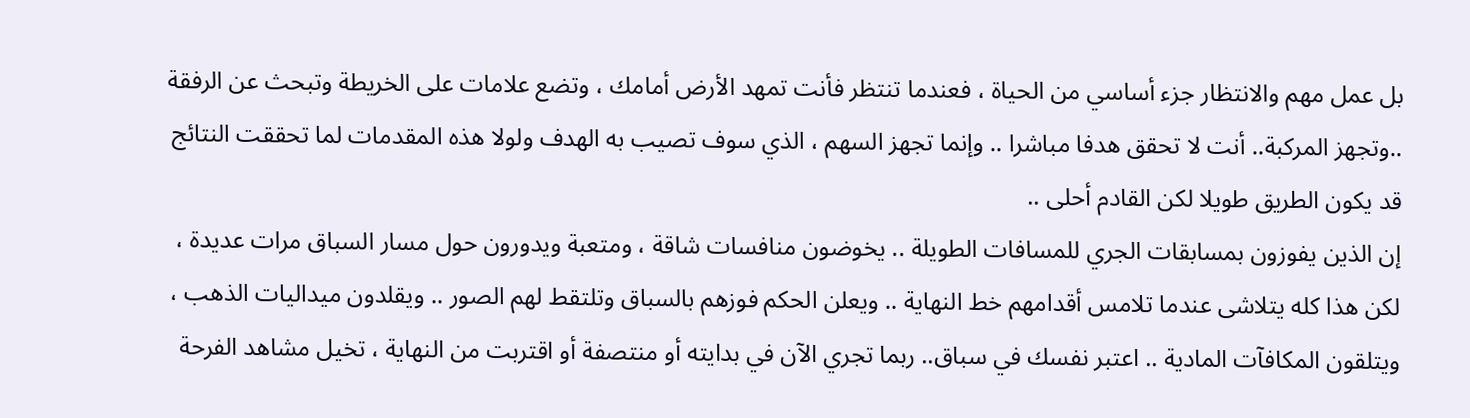بل عمل مهم والانتظار جزء أساسي من الحياة ، فعندما تنتظر فأنت تمهد الأرض أمامك ، وتضع علامات على الخريطة وتبحث عن الرفقة ..وتجهز المركبة.. أنت لا تحقق هدفا مباشرا .. وإنما تجهز السهم ، الذي سوف تصيب به الهدف ولولا هذه المقدمات لما تحققت النتائج قد يكون الطريق طويلا لكن القادم أحلى ..
إن الذين يفوزون بمسابقات الجري للمسافات الطويلة .. يخوضون منافسات شاقة ، ومتعبة ويدورون حول مسار السباق مرات عديدة ، لكن هذا كله يتلاشى عندما تلامس أقدامهم خط النهاية .. ويعلن الحكم فوزهم بالسباق وتلتقط لهم الصور .. ويقلدون ميداليات الذهب ، ويتلقون المكافآت المادية .. اعتبر نفسك في سباق.. ربما تجري الآن في بدايته أو منتصفة أو اقتربت من النهاية ، تخيل مشاهد الفرحة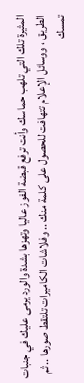المثيرة تلك التي تلهب حماسك وأنت ترفع قبضة الفوز عاليا وتهزها بشدة والورد يرمى عليك في جنبات الطريق ، ووسائل الإعلام تتهافت للحصول على كلمة منك .. وفلاشات الكاميرات تلتقط صورها .. ثم تمسك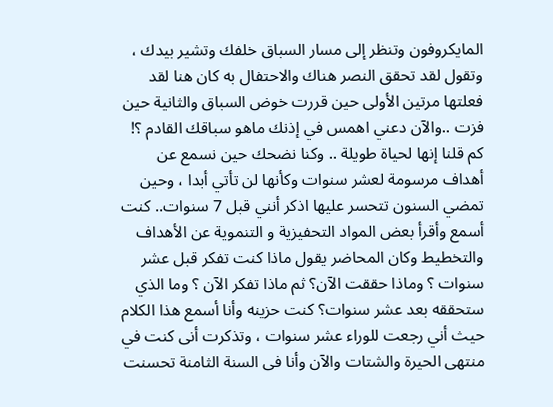المايكروفون وتنظر إلى مسار السباق خلفك وتشير بيدك ، وتقول لقد تحقق النصر هناك والاحتفال به كان هنا لقد فعلتها مرتين الأولى حين قررت خوض السباق والثانية حين فزت ..والآن دعني اهمس في إذنك ماهو سباقك القادم ؟!
كم قلنا إنها لحياة طويلة .. وكنا نضحك حين نسمع عن أهداف مرسومة لعشر سنوات وكأنها لن تأتي أبدا ، وحين تمضي السنون تتحسر عليها اذكر أنني قبل 7 سنوات.. كنت أسمع وأقرأ بعض المواد التحفيزية و التنموية عن الأهداف والتخطيط وكان المحاضر يقول ماذا كنت تفكر قبل عشر سنوات ؟ وماذا حققت الآن؟ ثم ماذا تفكر الآن ؟ وما الذي ستحققه بعد عشر سنوات؟ كنت حزينه وأنا أسمع هذا الكلام حيث أني رجعت للوراء عشر سنوات ، وتذكرت أنى كنت في منتهى الحيرة والشتات والآن وأنا فى السنة الثامنة تحسنت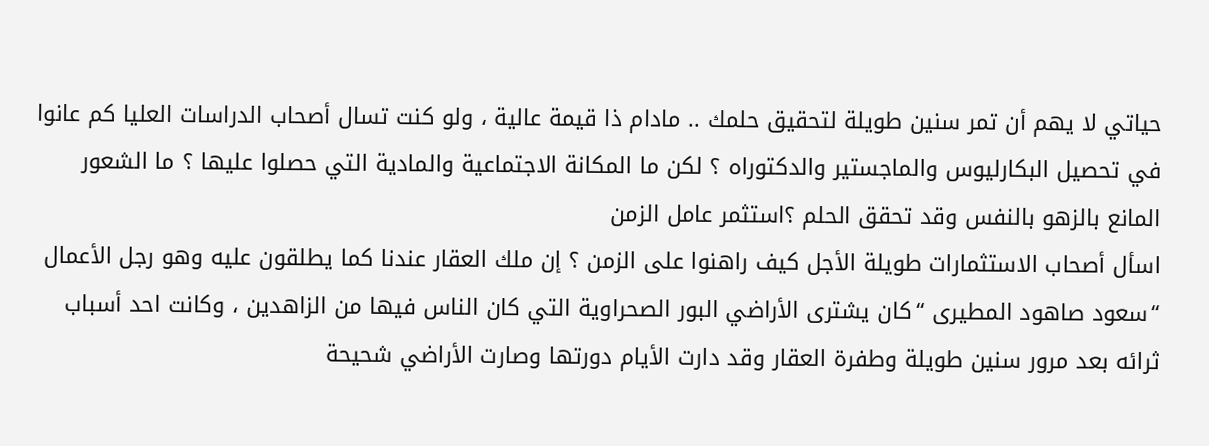حياتي لا يهم أن تمر سنين طويلة لتحقيق حلمك .. مادام ذا قيمة عالية ، ولو كنت تسال أصحاب الدراسات العليا كم عانوا في تحصيل البكارليوس والماجستير والدكتوراه ؟ لكن ما المكانة الاجتماعية والمادية التي حصلوا عليها ؟ ما الشعور المانع بالزهو بالنفس وقد تحقق الحلم ؟استثمر عامل الزمن
اسأل أصحاب الاستثمارات طويلة الأجل كيف راهنوا على الزمن ؟ إن ملك العقار عندنا كما يطلقون عليه وهو رجل الأعمال “سعود صاهود المطيرى “كان يشترى الأراضي البور الصحراوية التي كان الناس فيها من الزاهدين ، وكانت احد أسباب ثرائه بعد مرور سنين طويلة وطفرة العقار وقد دارت الأيام دورتها وصارت الأراضي شحيحة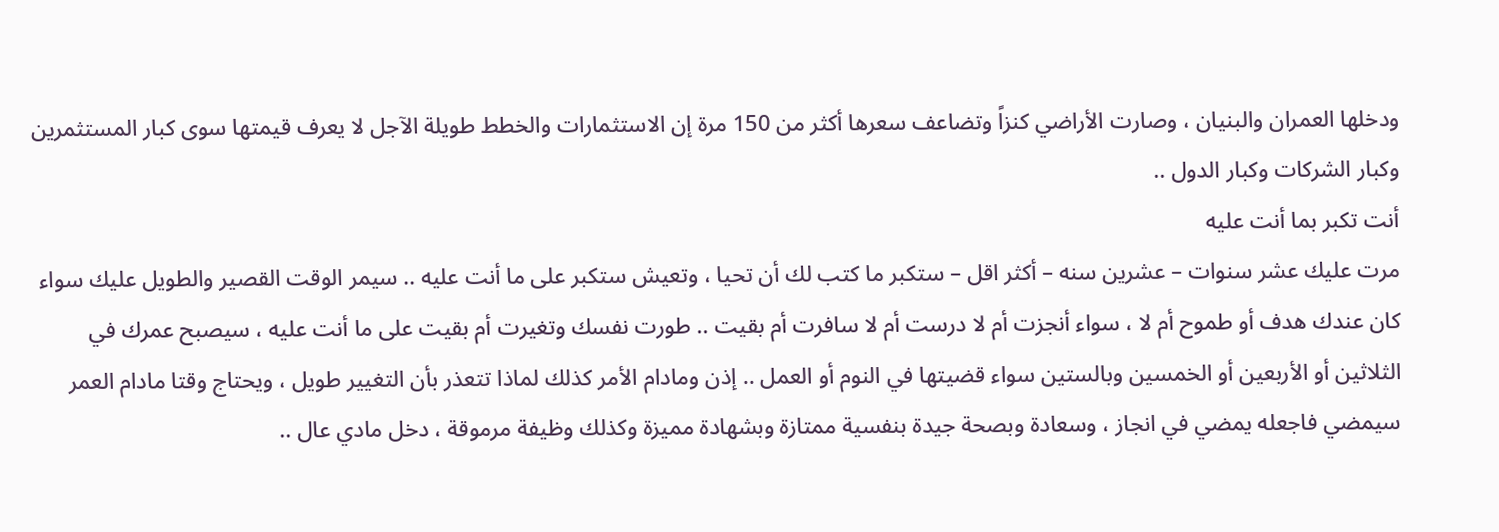ودخلها العمران والبنيان ، وصارت الأراضي كنزاً وتضاعف سعرها أكثر من 150 مرة إن الاستثمارات والخطط طويلة الآجل لا يعرف قيمتها سوى كبار المستثمرين وكبار الشركات وكبار الدول ..
أنت تكبر بما أنت عليه
مرت عليك عشر سنوات – عشرين سنه – أكثر اقل – ستكبر ما كتب لك أن تحيا ، وتعيش ستكبر على ما أنت عليه .. سيمر الوقت القصير والطويل عليك سواء كان عندك هدف أو طموح أم لا ، سواء أنجزت أم لا درست أم لا سافرت أم بقيت .. طورت نفسك وتغيرت أم بقيت على ما أنت عليه ، سيصبح عمرك في الثلاثين أو الأربعين أو الخمسين وبالستين سواء قضيتها في النوم أو العمل .. إذن ومادام الأمر كذلك لماذا تتعذر بأن التغيير طويل ، ويحتاج وقتا مادام العمر سيمضي فاجعله يمضي في انجاز ، وسعادة وبصحة جيدة بنفسية ممتازة وبشهادة مميزة وكذلك وظيفة مرموقة ، دخل مادي عال ..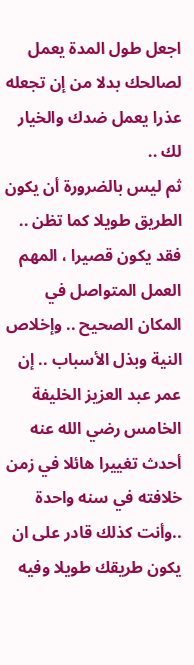اجعل طول المدة يعمل لصالحك بدلا من إن تجعله عذرا يعمل ضدك والخيار لك ..
ثم ليس بالضرورة أن يكون الطريق طويلا كما تظن .. فقد يكون قصيرا ، المهم العمل المتواصل في المكان الصحيح .. وإخلاص النية وبذل الأسباب .. إن عمر عبد العزيز الخليفة الخامس رضي الله عنه أحدث تغييرا هائلا في زمن خلافته في سنه واحدة ..وأنت كذلك قادر على ان يكون طريقك طويلا وفيه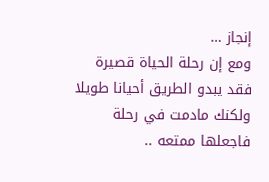إنجاز …
ومع إن رحلة الحياة قصيرة فقد يبدو الطريق أحيانا طويلا ولكنك مادمت في رحلة فاجعلها ممتعه ..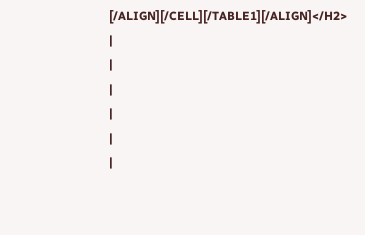[/ALIGN][/CELL][/TABLE1][/ALIGN]</H2>
|
|
|
|
|
|